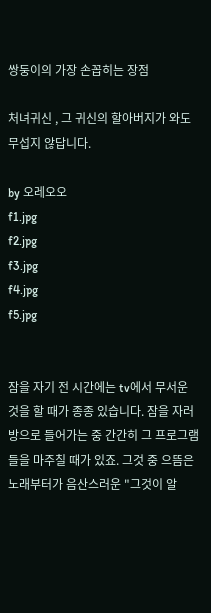쌍둥이의 가장 손꼽히는 장점

처녀귀신 , 그 귀신의 할아버지가 와도 무섭지 않답니다.

by 오레오오
f1.jpg
f2.jpg
f3.jpg
f4.jpg
f5.jpg


잠을 자기 전 시간에는 tv에서 무서운 것을 할 때가 종종 있습니다. 잠을 자러 방으로 들어가는 중 간간히 그 프로그램들을 마주칠 때가 있죠. 그것 중 으뜸은 노래부터가 음산스러운 "그것이 알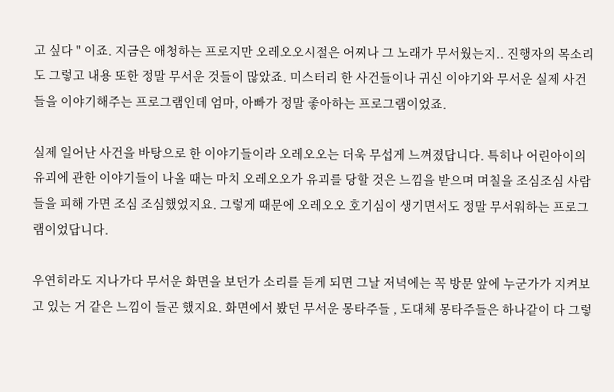고 싶다 " 이죠. 지금은 애청하는 프로지만 오레오오시절은 어찌나 그 노래가 무서웠는지.. 진행자의 목소리도 그렇고 내용 또한 정말 무서운 것들이 많았죠. 미스터리 한 사건들이나 귀신 이야기와 무서운 실제 사건들을 이야기해주는 프로그램인데 엄마, 아빠가 정말 좋아하는 프로그램이었죠.

실제 일어난 사건을 바탕으로 한 이야기들이라 오레오오는 더욱 무섭게 느껴졌답니다. 특히나 어린아이의 유괴에 관한 이야기들이 나올 때는 마치 오레오오가 유괴를 당할 것은 느낌을 받으며 며칠을 조심조심 사람들을 피해 가면 조심 조심했었지요. 그렇게 때문에 오레오오 호기심이 생기면서도 정말 무서워하는 프로그램이었답니다.

우연히라도 지나가다 무서운 화면을 보던가 소리를 듣게 되면 그날 저녁에는 꼭 방문 앞에 누군가가 지켜보고 있는 거 같은 느낌이 들곤 했지요. 화면에서 봤던 무서운 몽타주들 , 도대체 몽타주들은 하나같이 다 그렇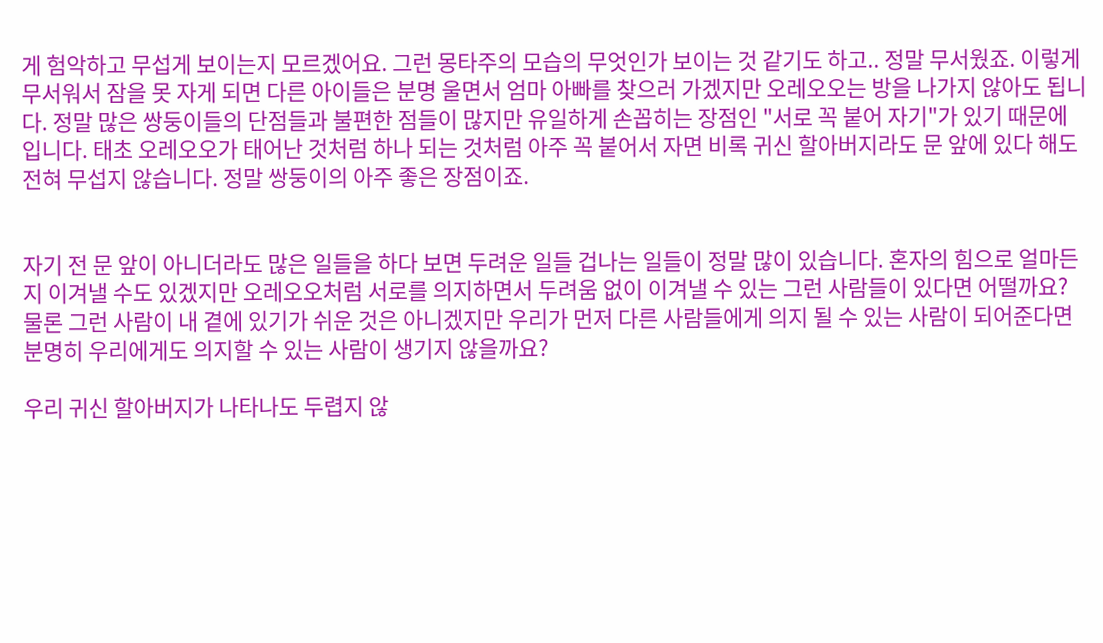게 험악하고 무섭게 보이는지 모르겠어요. 그런 몽타주의 모습의 무엇인가 보이는 것 같기도 하고.. 정말 무서웠죠. 이렇게 무서워서 잠을 못 자게 되면 다른 아이들은 분명 울면서 엄마 아빠를 찾으러 가겠지만 오레오오는 방을 나가지 않아도 됩니다. 정말 많은 쌍둥이들의 단점들과 불편한 점들이 많지만 유일하게 손꼽히는 장점인 "서로 꼭 붙어 자기"가 있기 때문에 입니다. 태초 오레오오가 태어난 것처럼 하나 되는 것처럼 아주 꼭 붙어서 자면 비록 귀신 할아버지라도 문 앞에 있다 해도 전혀 무섭지 않습니다. 정말 쌍둥이의 아주 좋은 장점이죠.


자기 전 문 앞이 아니더라도 많은 일들을 하다 보면 두려운 일들 겁나는 일들이 정말 많이 있습니다. 혼자의 힘으로 얼마든지 이겨낼 수도 있겠지만 오레오오처럼 서로를 의지하면서 두려움 없이 이겨낼 수 있는 그런 사람들이 있다면 어떨까요? 물론 그런 사람이 내 곁에 있기가 쉬운 것은 아니겠지만 우리가 먼저 다른 사람들에게 의지 될 수 있는 사람이 되어준다면 분명히 우리에게도 의지할 수 있는 사람이 생기지 않을까요?

우리 귀신 할아버지가 나타나도 두렵지 않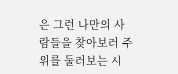은 그런 나만의 사람들을 찾아보러 주위를 둘러보는 시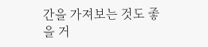간을 가져보는 것도 좋을 거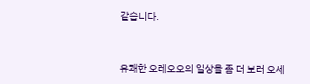같습니다.



유쾌한 오레오오의 일상을 좀 더 보러 오세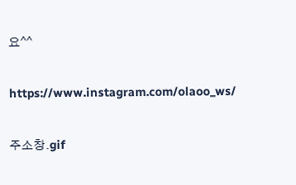요^^

https://www.instagram.com/olaoo_ws/

주소창.gif